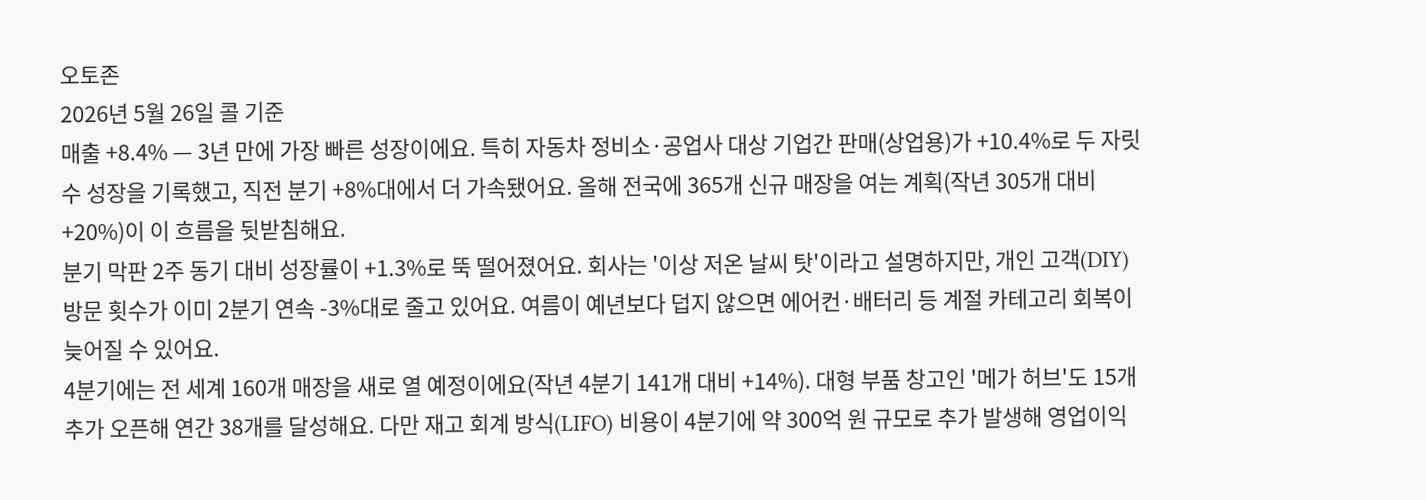오토존
2026년 5월 26일 콜 기준
매출 +8.4% — 3년 만에 가장 빠른 성장이에요. 특히 자동차 정비소·공업사 대상 기업간 판매(상업용)가 +10.4%로 두 자릿수 성장을 기록했고, 직전 분기 +8%대에서 더 가속됐어요. 올해 전국에 365개 신규 매장을 여는 계획(작년 305개 대비 +20%)이 이 흐름을 뒷받침해요.
분기 막판 2주 동기 대비 성장률이 +1.3%로 뚝 떨어졌어요. 회사는 '이상 저온 날씨 탓'이라고 설명하지만, 개인 고객(DIY) 방문 횟수가 이미 2분기 연속 -3%대로 줄고 있어요. 여름이 예년보다 덥지 않으면 에어컨·배터리 등 계절 카테고리 회복이 늦어질 수 있어요.
4분기에는 전 세계 160개 매장을 새로 열 예정이에요(작년 4분기 141개 대비 +14%). 대형 부품 창고인 '메가 허브'도 15개 추가 오픈해 연간 38개를 달성해요. 다만 재고 회계 방식(LIFO) 비용이 4분기에 약 300억 원 규모로 추가 발생해 영업이익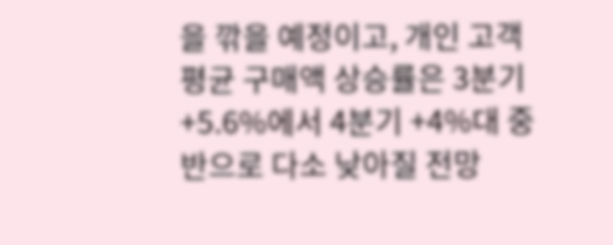을 깎을 예정이고, 개인 고객 평균 구매액 상승률은 3분기 +5.6%에서 4분기 +4%대 중반으로 다소 낮아질 전망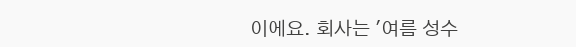이에요. 회사는 '여름 성수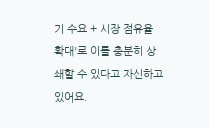기 수요 + 시장 점유율 확대'로 이를 충분히 상쇄할 수 있다고 자신하고 있어요.